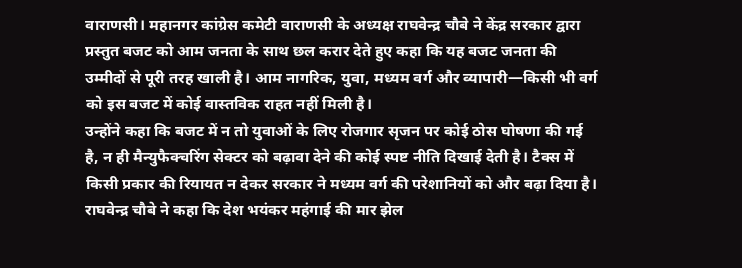वाराणसी। महानगर कांग्रेस कमेटी वाराणसी के अध्यक्ष राघवेन्द्र चौबे ने केंद्र सरकार द्वारा प्रस्तुत बजट को आम जनता के साथ छल करार देते हुए कहा कि यह बजट जनता की उम्मीदों से पूरी तरह खाली है। आम नागरिक, युवा, मध्यम वर्ग और व्यापारी—किसी भी वर्ग को इस बजट में कोई वास्तविक राहत नहीं मिली है।
उन्होंने कहा कि बजट में न तो युवाओं के लिए रोजगार सृजन पर कोई ठोस घोषणा की गई है, न ही मैन्युफैक्चरिंग सेक्टर को बढ़ावा देने की कोई स्पष्ट नीति दिखाई देती है। टैक्स में किसी प्रकार की रियायत न देकर सरकार ने मध्यम वर्ग की परेशानियों को और बढ़ा दिया है।
राघवेन्द्र चौबे ने कहा कि देश भयंकर महंगाई की मार झेल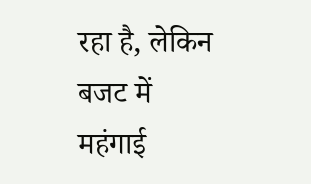रहा है, लेकिन बजट में महंगाई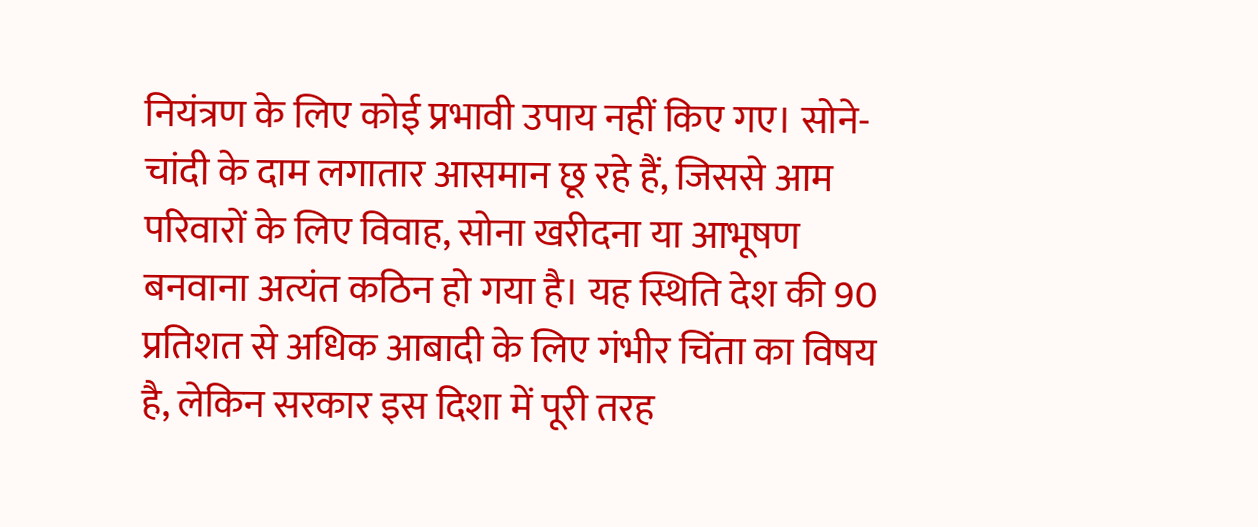नियंत्रण के लिए कोई प्रभावी उपाय नहीं किए गए। सोने-चांदी के दाम लगातार आसमान छू रहे हैं, जिससे आम परिवारों के लिए विवाह, सोना खरीदना या आभूषण बनवाना अत्यंत कठिन हो गया है। यह स्थिति देश की 90 प्रतिशत से अधिक आबादी के लिए गंभीर चिंता का विषय है, लेकिन सरकार इस दिशा में पूरी तरह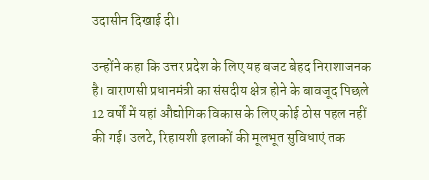उदासीन दिखाई दी।

उन्होंने कहा कि उत्तर प्रदेश के लिए यह बजट बेहद निराशाजनक है। वाराणसी प्रधानमंत्री का संसदीय क्षेत्र होने के बावजूद पिछले 12 वर्षों में यहां औद्योगिक विकास के लिए कोई ठोस पहल नहीं की गई। उलटे, रिहायशी इलाकों की मूलभूत सुविधाएं तक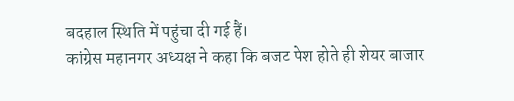बदहाल स्थिति में पहुंचा दी गई हैं।
कांग्रेस महानगर अध्यक्ष ने कहा कि बजट पेश होते ही शेयर बाजार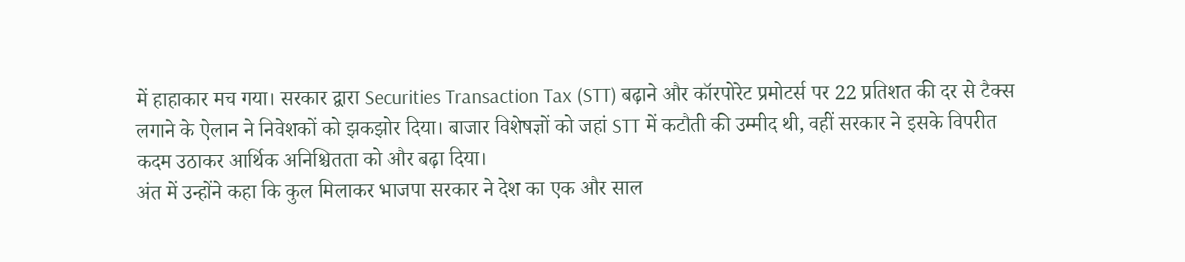में हाहाकार मच गया। सरकार द्वारा Securities Transaction Tax (STT) बढ़ाने और कॉरपोरेट प्रमोटर्स पर 22 प्रतिशत की दर से टैक्स लगाने के ऐलान ने निवेशकों को झकझोर दिया। बाजार विशेषज्ञों को जहां STT में कटौती की उम्मीद थी, वहीं सरकार ने इसके विपरीत कदम उठाकर आर्थिक अनिश्चितता को और बढ़ा दिया।
अंत में उन्होंने कहा कि कुल मिलाकर भाजपा सरकार ने देश का एक और साल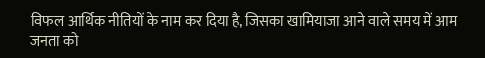विफल आर्थिक नीतियों के नाम कर दिया है, जिसका खामियाजा आने वाले समय में आम जनता को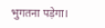भुगतना पड़ेगा।